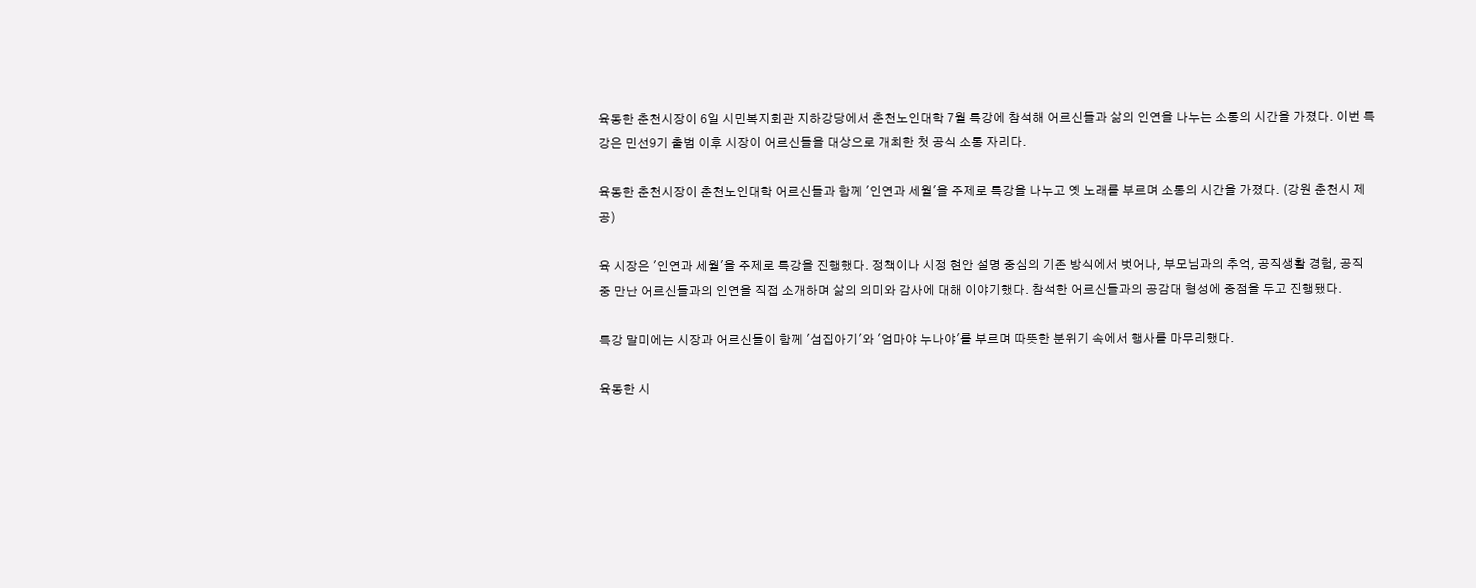육동한 춘천시장이 6일 시민복지회관 지하강당에서 춘천노인대학 7월 특강에 참석해 어르신들과 삶의 인연을 나누는 소통의 시간을 가졌다. 이번 특강은 민선9기 출범 이후 시장이 어르신들을 대상으로 개최한 첫 공식 소통 자리다.

육동한 춘천시장이 춘천노인대학 어르신들과 함께 '인연과 세월'을 주제로 특강을 나누고 옛 노래를 부르며 소통의 시간을 가졌다. (강원 춘천시 제공)

육 시장은 '인연과 세월'을 주제로 특강을 진행했다. 정책이나 시정 현안 설명 중심의 기존 방식에서 벗어나, 부모님과의 추억, 공직생활 경험, 공직 중 만난 어르신들과의 인연을 직접 소개하며 삶의 의미와 감사에 대해 이야기했다. 참석한 어르신들과의 공감대 형성에 중점을 두고 진행됐다.

특강 말미에는 시장과 어르신들이 함께 '섬집아기'와 '엄마야 누나야'를 부르며 따뜻한 분위기 속에서 행사를 마무리했다.

육동한 시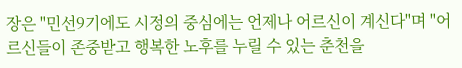장은 "민선9기에도 시정의 중심에는 언제나 어르신이 계신다"며 "어르신들이 존중받고 행복한 노후를 누릴 수 있는 춘천을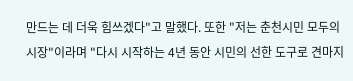만드는 데 더욱 힘쓰겠다"고 말했다. 또한 "저는 춘천시민 모두의 시장"이라며 "다시 시작하는 4년 동안 시민의 선한 도구로 견마지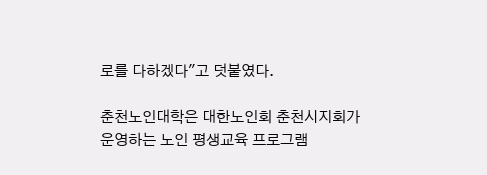로를 다하겠다"고 덧붙였다.

춘천노인대학은 대한노인회 춘천시지회가 운영하는 노인 평생교육 프로그램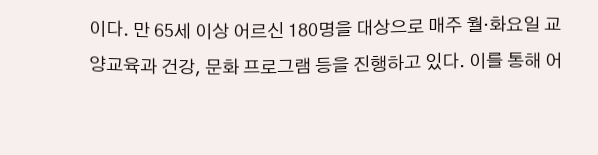이다. 만 65세 이상 어르신 180명을 대상으로 매주 월·화요일 교양교육과 건강, 문화 프로그램 등을 진행하고 있다. 이를 통해 어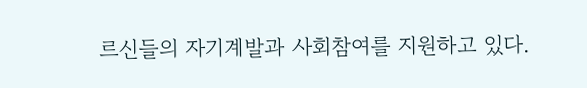르신들의 자기계발과 사회참여를 지원하고 있다.